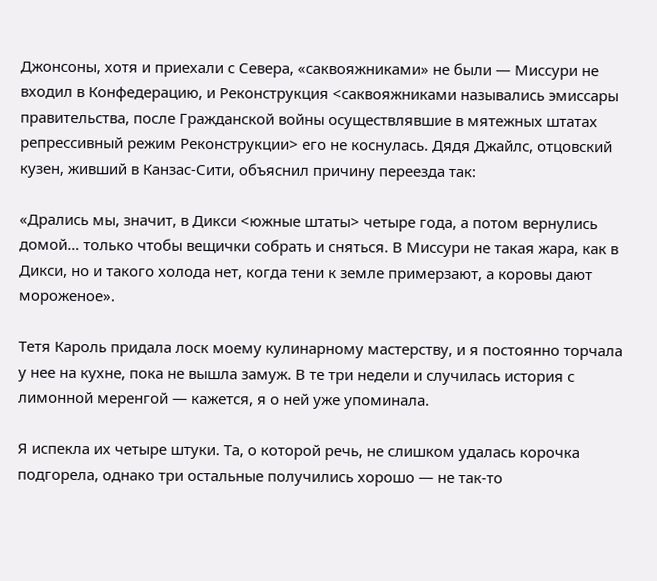Джонсоны, хотя и приехали с Севера, «саквояжниками» не были — Миссури не входил в Конфедерацию, и Реконструкция <саквояжниками назывались эмиссары правительства, после Гражданской войны осуществлявшие в мятежных штатах репрессивный режим Реконструкции> его не коснулась. Дядя Джайлс, отцовский кузен, живший в Канзас-Сити, объяснил причину переезда так:

«Дрались мы, значит, в Дикси <южные штаты> четыре года, а потом вернулись домой… только чтобы вещички собрать и сняться. В Миссури не такая жара, как в Дикси, но и такого холода нет, когда тени к земле примерзают, а коровы дают мороженое».

Тетя Кароль придала лоск моему кулинарному мастерству, и я постоянно торчала у нее на кухне, пока не вышла замуж. В те три недели и случилась история с лимонной меренгой — кажется, я о ней уже упоминала.

Я испекла их четыре штуки. Та, о которой речь, не слишком удалась корочка подгорела, однако три остальные получились хорошо — не так-то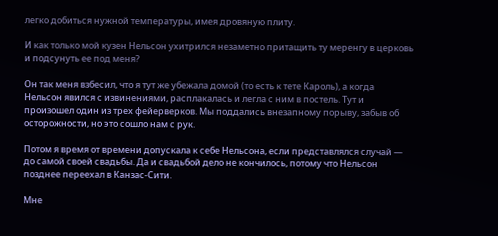легко добиться нужной температуры, имея дровяную плиту.

И как только мой кузен Нельсон ухитрился незаметно притащить ту меренгу в церковь и подсунуть ее под меня?

Он так меня взбесил, что я тут же убежала домой (то есть к тете Кароль), а когда Нельсон явился с извинениями, расплакалась и легла с ним в постель. Тут и произошел один из трех фейерверков. Мы поддались внезапному порыву, забыв об осторожности, но это сошло нам с рук.

Потом я время от времени допускала к себе Нельсона, если представлялся случай — до самой своей свадьбы. Да и свадьбой дело не кончилось, потому что Нельсон позднее переехал в Канзас-Сити.

Мне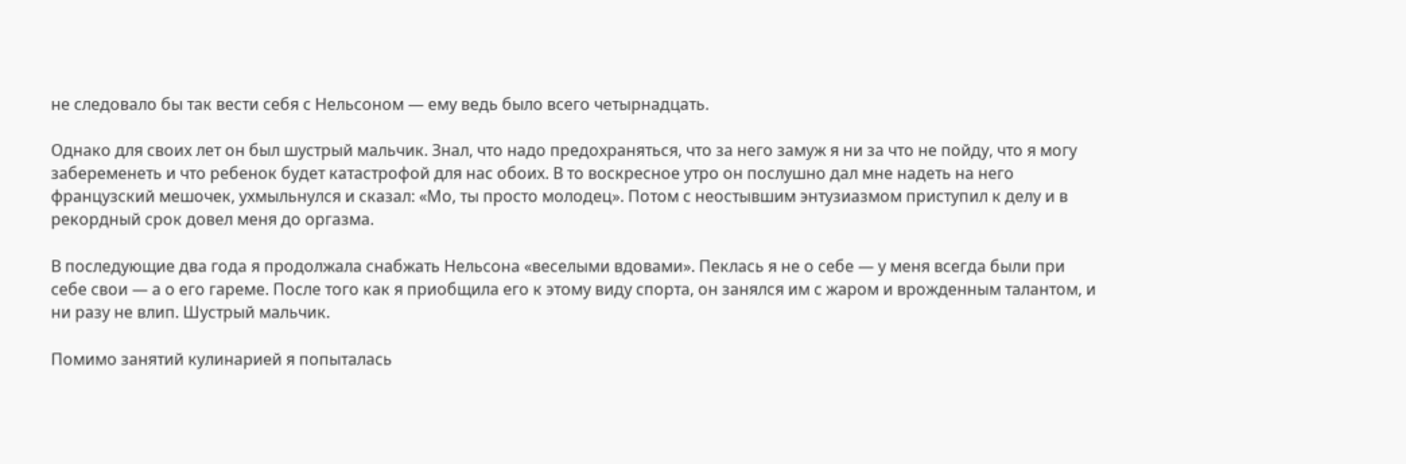не следовало бы так вести себя с Нельсоном — ему ведь было всего четырнадцать.

Однако для своих лет он был шустрый мальчик. Знал, что надо предохраняться, что за него замуж я ни за что не пойду, что я могу забеременеть и что ребенок будет катастрофой для нас обоих. В то воскресное утро он послушно дал мне надеть на него французский мешочек, ухмыльнулся и сказал: «Мо, ты просто молодец». Потом с неостывшим энтузиазмом приступил к делу и в рекордный срок довел меня до оргазма.

В последующие два года я продолжала снабжать Нельсона «веселыми вдовами». Пеклась я не о себе — у меня всегда были при себе свои — а о его гареме. После того как я приобщила его к этому виду спорта, он занялся им с жаром и врожденным талантом, и ни разу не влип. Шустрый мальчик.

Помимо занятий кулинарией я попыталась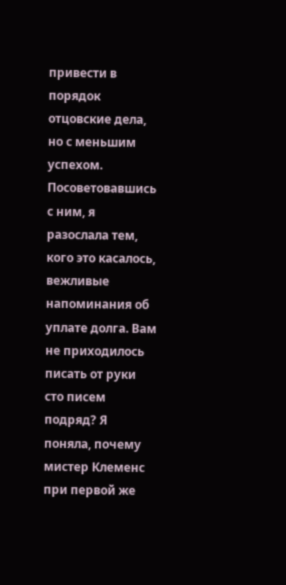привести в порядок отцовские дела, но с меньшим успехом. Посоветовавшись с ним, я разослала тем, кого это касалось, вежливые напоминания об уплате долга. Вам не приходилось писать от руки сто писем подряд? Я поняла, почему мистер Клеменс при первой же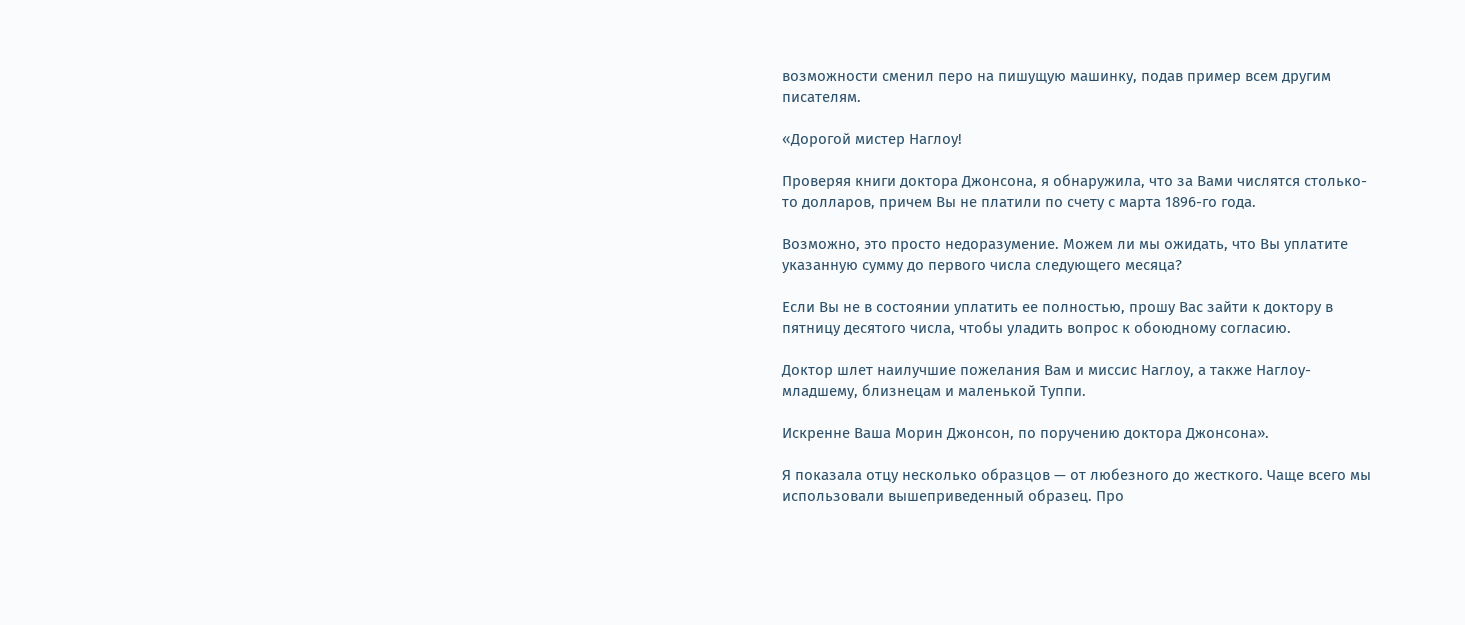возможности сменил перо на пишущую машинку, подав пример всем другим писателям.

«Дорогой мистер Наглоу!

Проверяя книги доктора Джонсона, я обнаружила, что за Вами числятся столько-то долларов, причем Вы не платили по счету с марта 1896-го года.

Возможно, это просто недоразумение. Можем ли мы ожидать, что Вы уплатите указанную сумму до первого числа следующего месяца?

Если Вы не в состоянии уплатить ее полностью, прошу Вас зайти к доктору в пятницу десятого числа, чтобы уладить вопрос к обоюдному согласию.

Доктор шлет наилучшие пожелания Вам и миссис Наглоу, а также Наглоу-младшему, близнецам и маленькой Туппи.

Искренне Ваша Морин Джонсон, по поручению доктора Джонсона».

Я показала отцу несколько образцов — от любезного до жесткого. Чаще всего мы использовали вышеприведенный образец. Про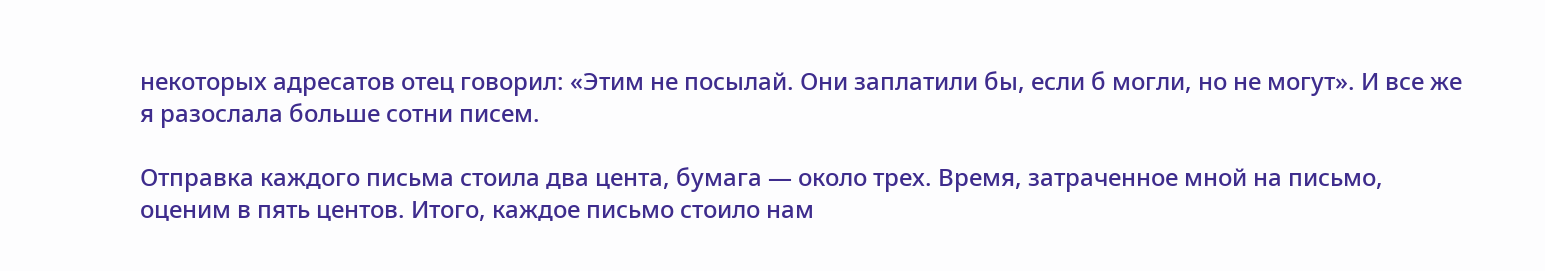некоторых адресатов отец говорил: «Этим не посылай. Они заплатили бы, если б могли, но не могут». И все же я разослала больше сотни писем.

Отправка каждого письма стоила два цента, бумага — около трех. Время, затраченное мной на письмо, оценим в пять центов. Итого, каждое письмо стоило нам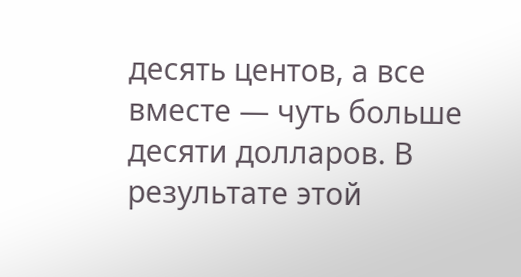десять центов, а все вместе — чуть больше десяти долларов. В результате этой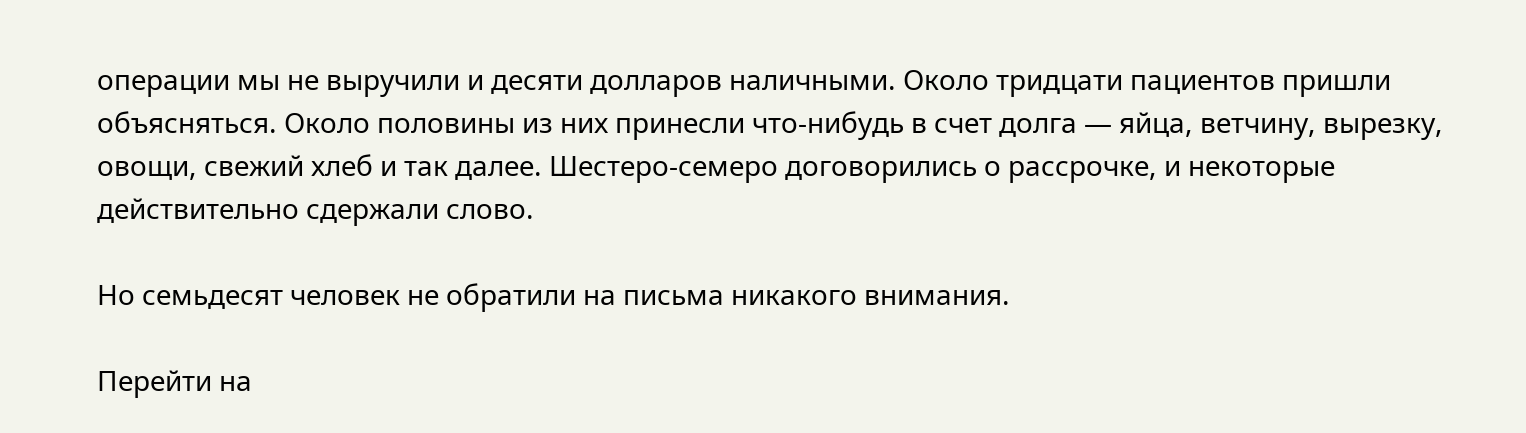операции мы не выручили и десяти долларов наличными. Около тридцати пациентов пришли объясняться. Около половины из них принесли что-нибудь в счет долга — яйца, ветчину, вырезку, овощи, свежий хлеб и так далее. Шестеро-семеро договорились о рассрочке, и некоторые действительно сдержали слово.

Но семьдесят человек не обратили на письма никакого внимания.

Перейти на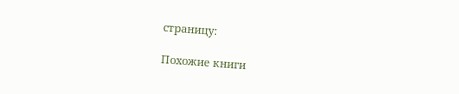страницу:

Похожие книги